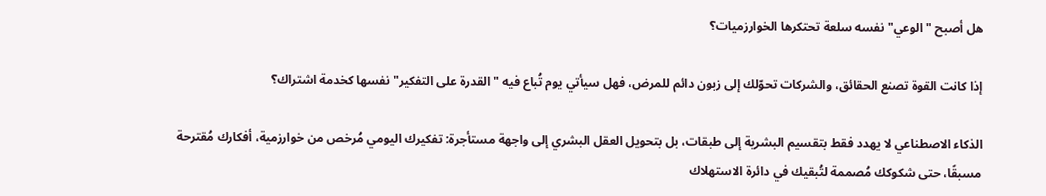هل أصبح "الوعي" نفسه سلعة تحتكرها الخوارزميات؟

إذا كانت القوة تصنع الحقائق، والشركات تحوّلك إلى زبون دائم للمرض، فهل سيأتي يوم تُباع فيه "القدرة على التفكير" نفسها كخدمة اشتراك؟

الذكاء الاصطناعي لا يهدد فقط بتقسيم البشرية إلى طبقات، بل بتحويل العقل البشري إلى واجهة مستأجرة: تفكيرك اليومي مُرخص من خوارزمية، أفكارك مُقترحة مسبقًا، حتى شكوكك مُصممة لتُبقيك في دائرة الاستهلاك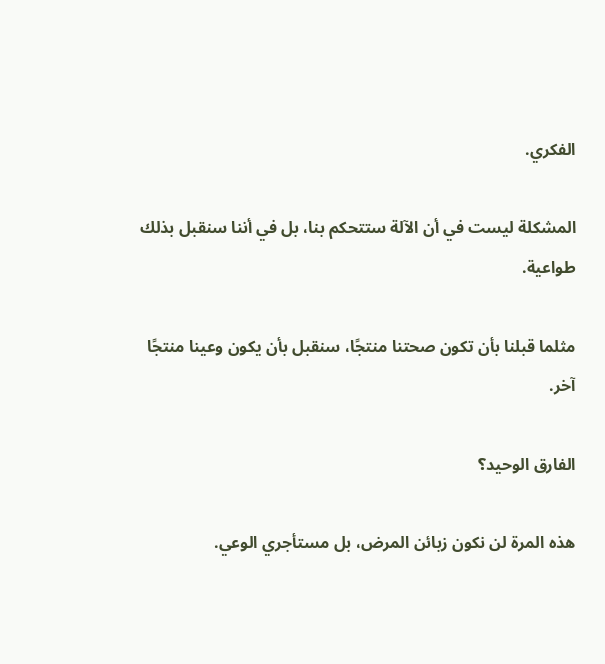الفكري.

المشكلة ليست في أن الآلة ستتحكم بنا، بل في أننا سنقبل بذلك طواعية.

مثلما قبلنا بأن تكون صحتنا منتجًا، سنقبل بأن يكون وعينا منتجًا آخر.

الفارق الوحيد؟

هذه المرة لن نكون زبائن المرض، بل مستأجري الوعي.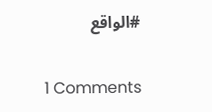#الواقع

1 Comments